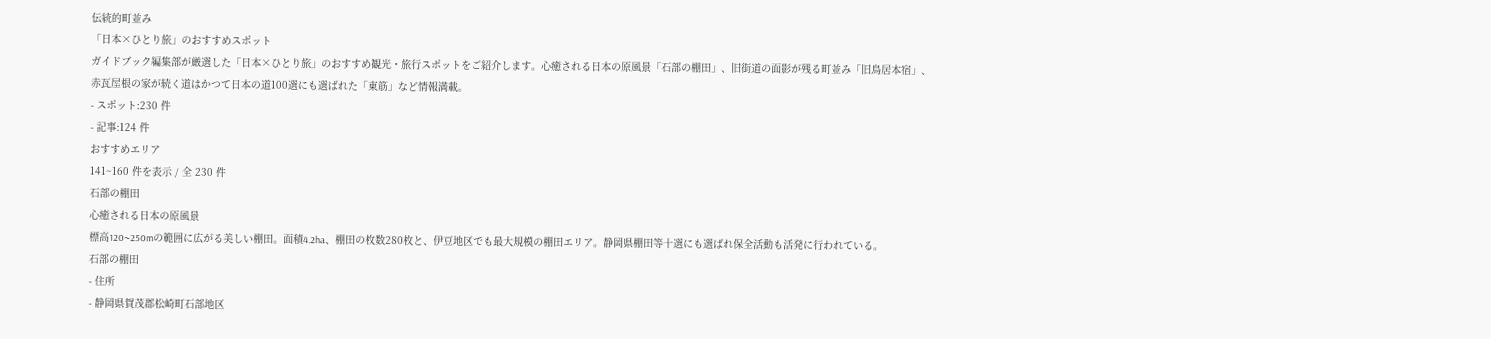伝統的町並み
「日本×ひとり旅」のおすすめスポット
ガイドブック編集部が厳選した「日本×ひとり旅」のおすすめ観光・旅行スポットをご紹介します。心癒される日本の原風景「石部の棚田」、旧街道の面影が残る町並み「旧鳥居本宿」、赤瓦屋根の家が続く道はかつて日本の道100選にも選ばれた「東筋」など情報満載。
- スポット:230 件
- 記事:124 件
おすすめエリア
141~160 件を表示 / 全 230 件
石部の棚田
心癒される日本の原風景
標高120~250mの範囲に広がる美しい棚田。面積4.2ha、棚田の枚数280枚と、伊豆地区でも最大規模の棚田エリア。静岡県棚田等十選にも選ばれ保全活動も活発に行われている。
石部の棚田
- 住所
- 静岡県賀茂郡松崎町石部地区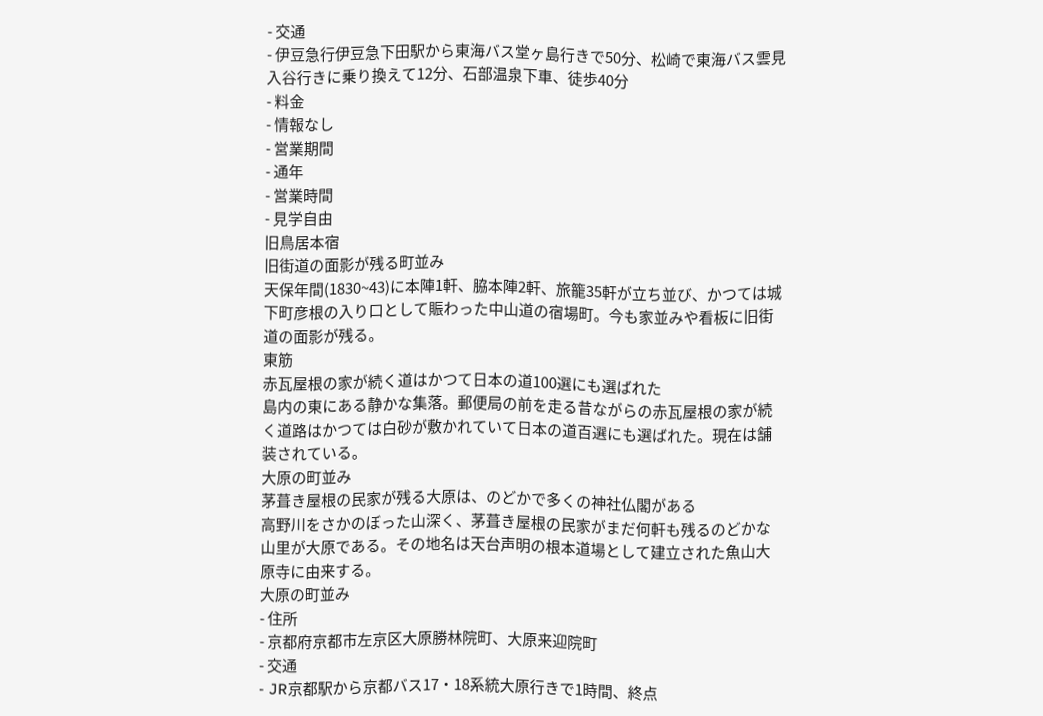- 交通
- 伊豆急行伊豆急下田駅から東海バス堂ヶ島行きで50分、松崎で東海バス雲見入谷行きに乗り換えて12分、石部温泉下車、徒歩40分
- 料金
- 情報なし
- 営業期間
- 通年
- 営業時間
- 見学自由
旧鳥居本宿
旧街道の面影が残る町並み
天保年間(1830~43)に本陣1軒、脇本陣2軒、旅籠35軒が立ち並び、かつては城下町彦根の入り口として賑わった中山道の宿場町。今も家並みや看板に旧街道の面影が残る。
東筋
赤瓦屋根の家が続く道はかつて日本の道100選にも選ばれた
島内の東にある静かな集落。郵便局の前を走る昔ながらの赤瓦屋根の家が続く道路はかつては白砂が敷かれていて日本の道百選にも選ばれた。現在は舗装されている。
大原の町並み
茅葺き屋根の民家が残る大原は、のどかで多くの神社仏閣がある
高野川をさかのぼった山深く、茅葺き屋根の民家がまだ何軒も残るのどかな山里が大原である。その地名は天台声明の根本道場として建立された魚山大原寺に由来する。
大原の町並み
- 住所
- 京都府京都市左京区大原勝林院町、大原来迎院町
- 交通
- JR京都駅から京都バス17・18系統大原行きで1時間、終点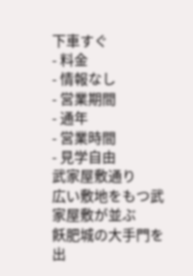下車すぐ
- 料金
- 情報なし
- 営業期間
- 通年
- 営業時間
- 見学自由
武家屋敷通り
広い敷地をもつ武家屋敷が並ぶ
飫肥城の大手門を出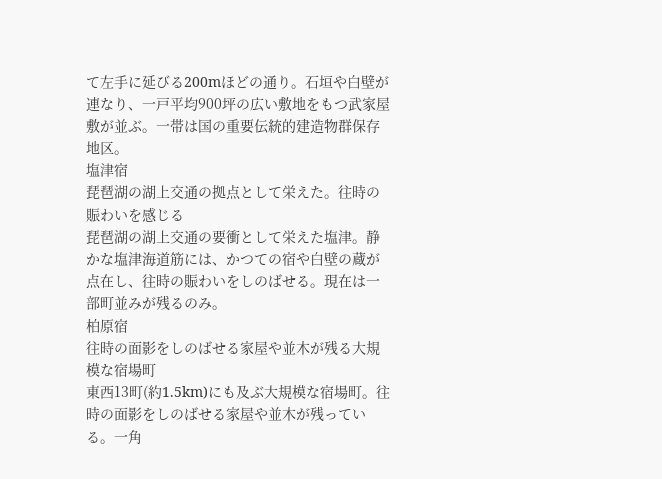て左手に延びる200mほどの通り。石垣や白壁が連なり、一戸平均900坪の広い敷地をもつ武家屋敷が並ぶ。一帯は国の重要伝統的建造物群保存地区。
塩津宿
琵琶湖の湖上交通の拠点として栄えた。往時の賑わいを感じる
琵琶湖の湖上交通の要衝として栄えた塩津。静かな塩津海道筋には、かつての宿や白壁の蔵が点在し、往時の賑わいをしのばせる。現在は一部町並みが残るのみ。
柏原宿
往時の面影をしのばせる家屋や並木が残る大規模な宿場町
東西13町(約1.5km)にも及ぶ大規模な宿場町。往時の面影をしのばせる家屋や並木が残っている。一角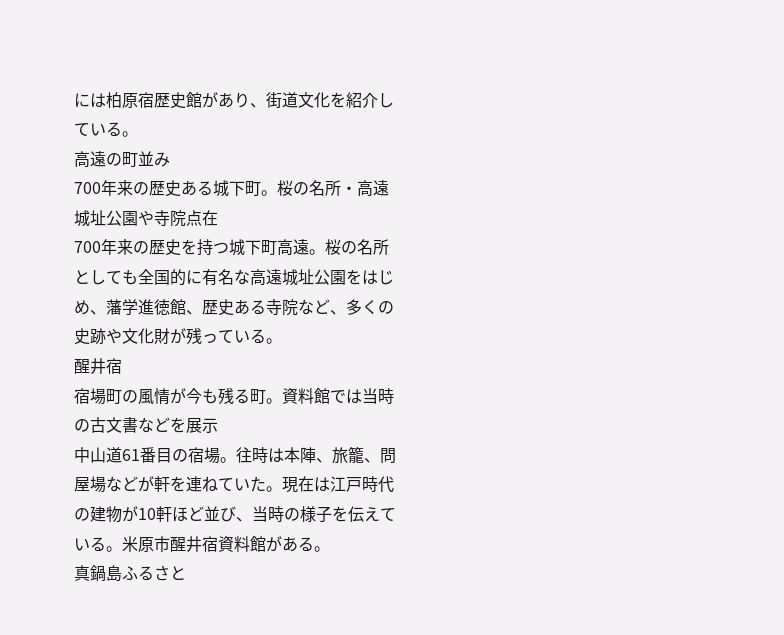には柏原宿歴史館があり、街道文化を紹介している。
高遠の町並み
700年来の歴史ある城下町。桜の名所・高遠城址公園や寺院点在
700年来の歴史を持つ城下町高遠。桜の名所としても全国的に有名な高遠城址公園をはじめ、藩学進徳館、歴史ある寺院など、多くの史跡や文化財が残っている。
醒井宿
宿場町の風情が今も残る町。資料館では当時の古文書などを展示
中山道61番目の宿場。往時は本陣、旅籠、問屋場などが軒を連ねていた。現在は江戸時代の建物が10軒ほど並び、当時の様子を伝えている。米原市醒井宿資料館がある。
真鍋島ふるさと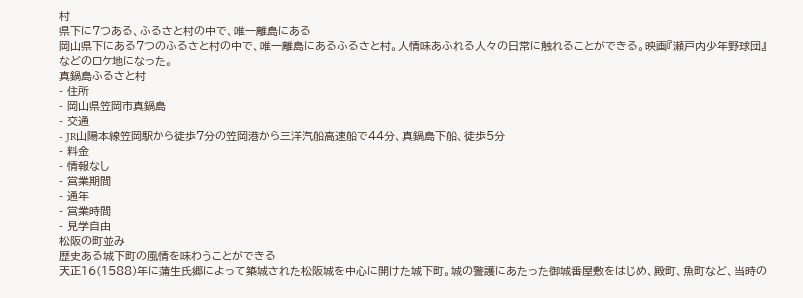村
県下に7つある、ふるさと村の中で、唯一離島にある
岡山県下にある7つのふるさと村の中で、唯一離島にあるふるさと村。人情味あふれる人々の日常に触れることができる。映画『瀬戸内少年野球団』などのロケ地になった。
真鍋島ふるさと村
- 住所
- 岡山県笠岡市真鍋島
- 交通
- JR山陽本線笠岡駅から徒歩7分の笠岡港から三洋汽船高速船で44分、真鍋島下船、徒歩5分
- 料金
- 情報なし
- 営業期間
- 通年
- 営業時間
- 見学自由
松阪の町並み
歴史ある城下町の風情を味わうことができる
天正16(1588)年に蒲生氏郷によって築城された松阪城を中心に開けた城下町。城の警護にあたった御城番屋敷をはじめ、殿町、魚町など、当時の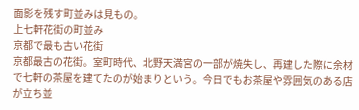面影を残す町並みは見もの。
上七軒花街の町並み
京都で最も古い花街
京都最古の花街。室町時代、北野天満宮の一部が焼失し、再建した際に余材で七軒の茶屋を建てたのが始まりという。今日でもお茶屋や雰囲気のある店が立ち並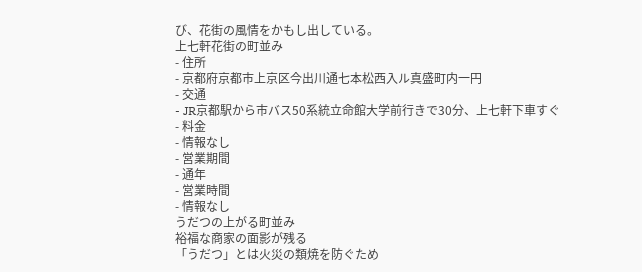び、花街の風情をかもし出している。
上七軒花街の町並み
- 住所
- 京都府京都市上京区今出川通七本松西入ル真盛町内一円
- 交通
- JR京都駅から市バス50系統立命館大学前行きで30分、上七軒下車すぐ
- 料金
- 情報なし
- 営業期間
- 通年
- 営業時間
- 情報なし
うだつの上がる町並み
裕福な商家の面影が残る
「うだつ」とは火災の類焼を防ぐため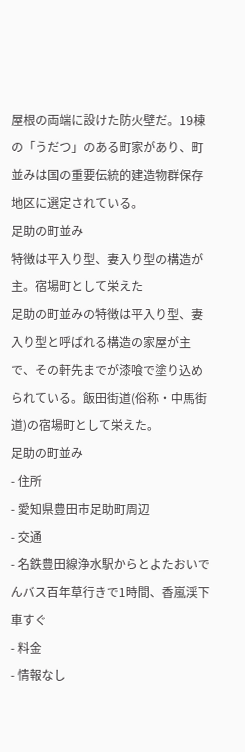屋根の両端に設けた防火壁だ。19棟の「うだつ」のある町家があり、町並みは国の重要伝統的建造物群保存地区に選定されている。
足助の町並み
特徴は平入り型、妻入り型の構造が主。宿場町として栄えた
足助の町並みの特徴は平入り型、妻入り型と呼ばれる構造の家屋が主で、その軒先までが漆喰で塗り込められている。飯田街道(俗称・中馬街道)の宿場町として栄えた。
足助の町並み
- 住所
- 愛知県豊田市足助町周辺
- 交通
- 名鉄豊田線浄水駅からとよたおいでんバス百年草行きで1時間、香嵐渓下車すぐ
- 料金
- 情報なし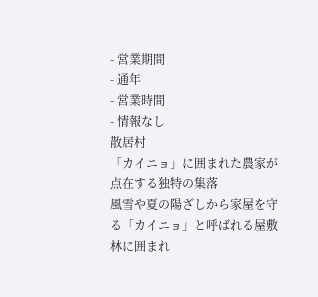- 営業期間
- 通年
- 営業時間
- 情報なし
散居村
「カイニョ」に囲まれた農家が点在する独特の集落
風雪や夏の陽ざしから家屋を守る「カイニョ」と呼ばれる屋敷林に囲まれ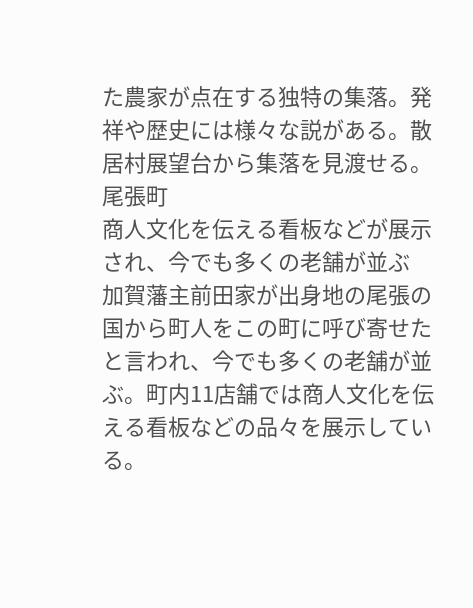た農家が点在する独特の集落。発祥や歴史には様々な説がある。散居村展望台から集落を見渡せる。
尾張町
商人文化を伝える看板などが展示され、今でも多くの老舗が並ぶ
加賀藩主前田家が出身地の尾張の国から町人をこの町に呼び寄せたと言われ、今でも多くの老舗が並ぶ。町内11店舗では商人文化を伝える看板などの品々を展示している。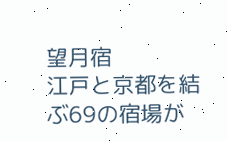望月宿
江戸と京都を結ぶ69の宿場が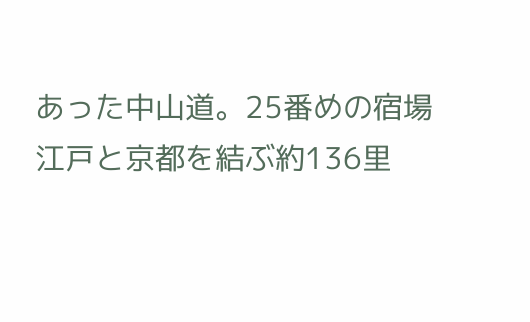あった中山道。25番めの宿場
江戸と京都を結ぶ約136里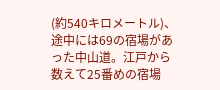(約540キロメートル)、途中には69の宿場があった中山道。江戸から数えて25番めの宿場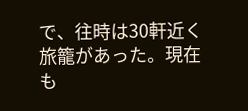で、往時は30軒近く旅籠があった。現在も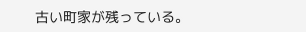古い町家が残っている。